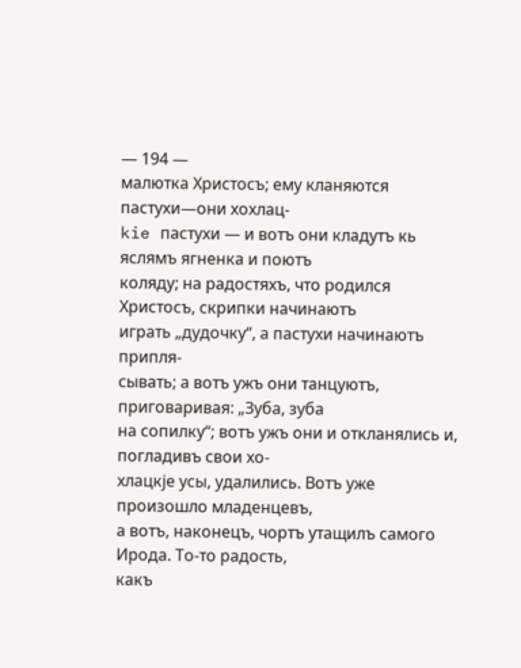— 194 —
малютка Христосъ; ему кланяются пастухи—они хохлац-
kie пастухи — и вотъ они кладутъ кь яслямъ ягненка и поютъ
коляду; на радостяхъ, что родился Христосъ, скрипки начинаютъ
играть „дудочку“, а пастухи начинаютъ припля-
сывать; а вотъ ужъ они танцуютъ, приговаривая: „Зуба, зуба
на сопилку“; вотъ ужъ они и откланялись и, погладивъ свои хо-
хлацкје усы, удалились. Вотъ уже произошло младенцевъ,
а вотъ, наконецъ, чортъ утащилъ самого Ирода. То-то радость,
какъ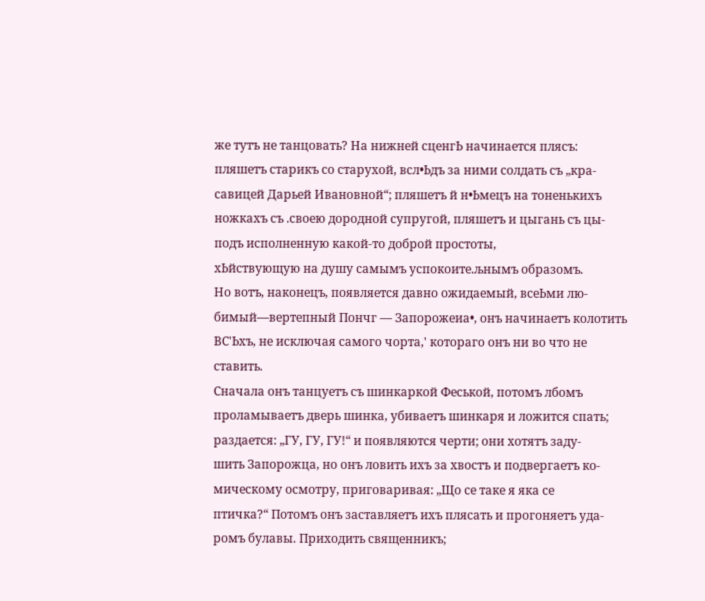же тутъ не танцовать? На нижней сценгЬ начинается плясъ:
пляшетъ старикъ со старухой, всл•Ьдъ за ними солдать съ „кра-
савицей Дарьей Ивановной“; пляшетъ й н•Ьмецъ на тоненькихъ
ножкахъ съ .своею дородной супругой, пляшетъ и цыгань съ цы-
подъ исполненную какой-то доброй простоты,
хЬйствующую на душу самымъ успокоите.љнымъ образомъ.
Но вотъ, наконецъ, появляется давно ожидаемый, всеЬми лю-
бимый—вертепный Пончг — Запорожеиа•, онъ начинаетъ колотить
ВС'Ьхъ, не исключая самого чорта,' котораго онъ ни во что не
ставить.
Сначала онъ танцуетъ съ шинкаркой Феськой, потомъ лбомъ
проламываетъ дверь шинка, убиваетъ шинкаря и ложится спать;
раздается: „ГУ, ГУ, ГУ!“ и появляются черти; они хотятъ заду-
шить Запорожца, но онъ ловить ихъ за хвостъ и подвергаетъ ко-
мическому осмотру, приговаривая: „Що се таке я яка се
птичка?“ Потомъ онъ заставляетъ ихъ плясать и прогоняетъ уда-
ромъ булавы. Приходить священникъ;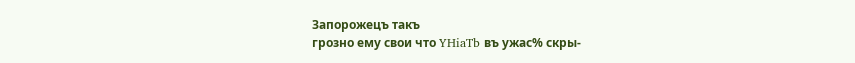Запорожецъ такъ
грозно ему свои что YHiaTb въ ужас% скры-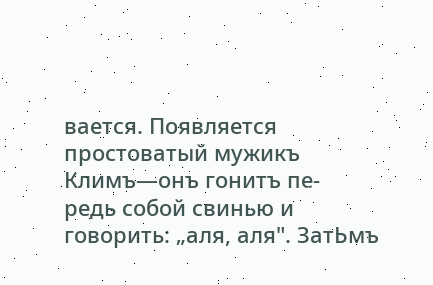вается. Появляется простоватый мужикъ Климъ—онъ гонитъ пе-
редь собой свинью и говорить: „аля, аля". ЗатЬмъ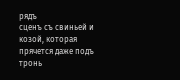рядъ
сценъ съ свиньей и козой, которая прячется даже подъ тронь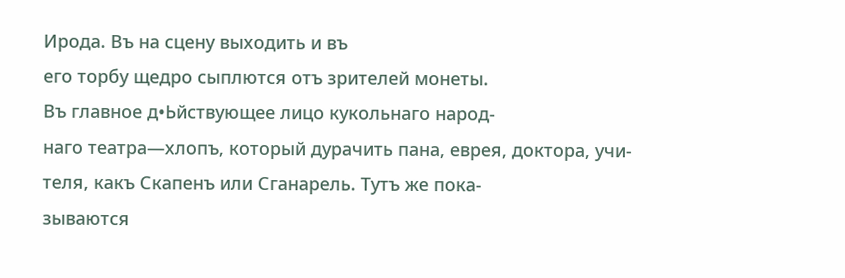Ирода. Въ на сцену выходить и въ
его торбу щедро сыплются отъ зрителей монеты.
Въ главное д•Ьйствующее лицо кукольнаго народ-
наго театра—хлопъ, который дурачить пана, еврея, доктора, учи-
теля, какъ Скапенъ или Сганарель. Тутъ же пока-
зываются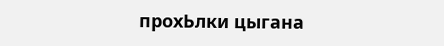прохЬлки цыгана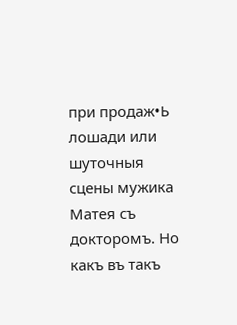при продаж•Ь лошади или шуточныя
сцены мужика Матея съ докторомъ. Но какъ въ такъ